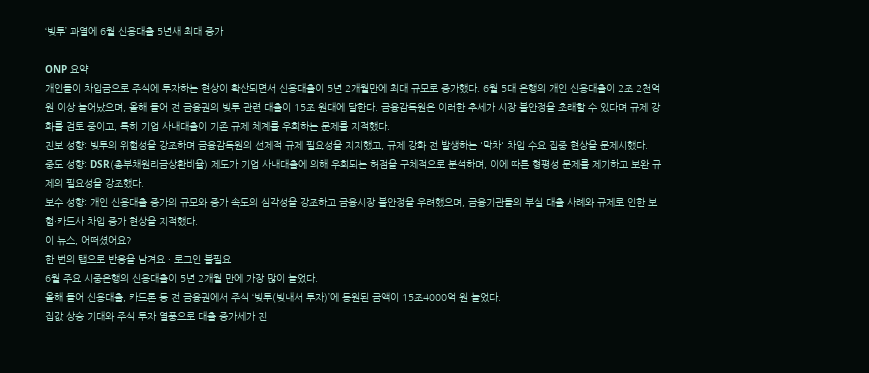‘빚투’ 과열에 6월 신용대출 5년새 최대 증가

ONP 요약
개인들이 차입금으로 주식에 투자하는 현상이 확산되면서 신용대출이 5년 2개월만에 최대 규모로 증가했다. 6월 5대 은행의 개인 신용대출이 2조 2천억 원 이상 늘어났으며, 올해 들어 전 금융권의 빚투 관련 대출이 15조 원대에 달한다. 금융감독원은 이러한 추세가 시장 불안정을 초래할 수 있다며 규제 강화를 검토 중이고, 특히 기업 사내대출이 기존 규제 체계를 우회하는 문제를 지적했다.
진보 성향: 빚투의 위험성을 강조하며 금융감독원의 선제적 규제 필요성을 지지했고, 규제 강화 전 발생하는 '막차' 차입 수요 집중 현상을 문제시했다.
중도 성향: DSR(총부채원리금상환비율) 제도가 기업 사내대출에 의해 우회되는 허점을 구체적으로 분석하며, 이에 따른 형평성 문제를 제기하고 보완 규제의 필요성을 강조했다.
보수 성향: 개인 신용대출 증가의 규모와 증가 속도의 심각성을 강조하고 금융시장 불안정을 우려했으며, 금융기관들의 부실 대출 사례와 규제로 인한 보험·카드사 차입 증가 현상을 지적했다.
이 뉴스, 어떠셨어요?
한 번의 탭으로 반응을 남겨요 · 로그인 불필요
6월 주요 시중은행의 신용대출이 5년 2개월 만에 가장 많이 늘었다.
올해 들어 신용대출, 카드론 등 전 금융권에서 주식 ‘빚투(빚내서 투자)’에 동원된 금액이 15조4000억 원 늘었다.
집값 상승 기대와 주식 투자 열풍으로 대출 증가세가 진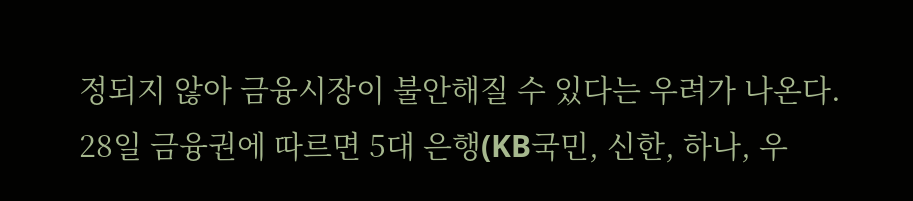정되지 않아 금융시장이 불안해질 수 있다는 우려가 나온다.
28일 금융권에 따르면 5대 은행(KB국민, 신한, 하나, 우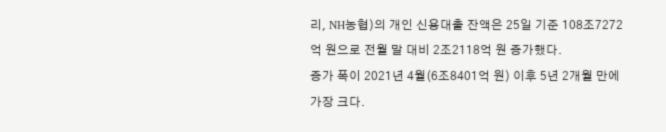리, NH농협)의 개인 신용대출 잔액은 25일 기준 108조7272억 원으로 전월 말 대비 2조2118억 원 증가했다.
증가 폭이 2021년 4월(6조8401억 원) 이후 5년 2개월 만에 가장 크다.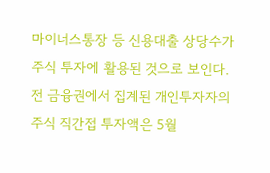마이너스통장 등 신용대출 상당수가 주식 투자에 활용된 것으로 보인다.
전 금융권에서 집계된 개인투자자의 주식 직간접 투자액은 5월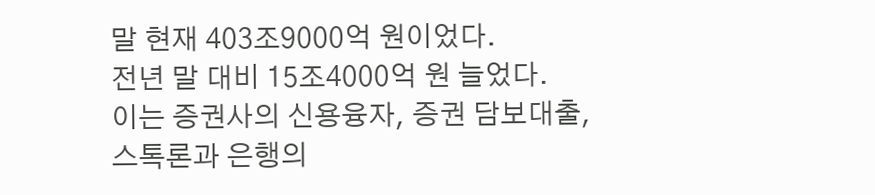말 현재 403조9000억 원이었다.
전년 말 대비 15조4000억 원 늘었다.
이는 증권사의 신용융자, 증권 담보대출, 스톡론과 은행의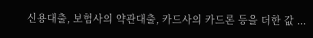신용대출, 보험사의 약관대출, 카드사의 카드론 등을 더한 값 ...